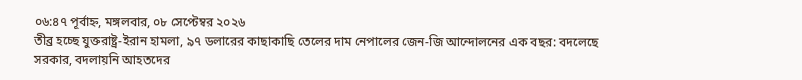০৬:৪৭ পূর্বাহ্ন, মঙ্গলবার, ০৮ সেপ্টেম্বর ২০২৬
তীব্র হচ্ছে যুক্তরাষ্ট্র-ইরান হামলা, ৯৭ ডলারের কাছাকাছি তেলের দাম নেপালের জেন-জি আন্দোলনের এক বছর: বদলেছে সরকার, বদলায়নি আহতদের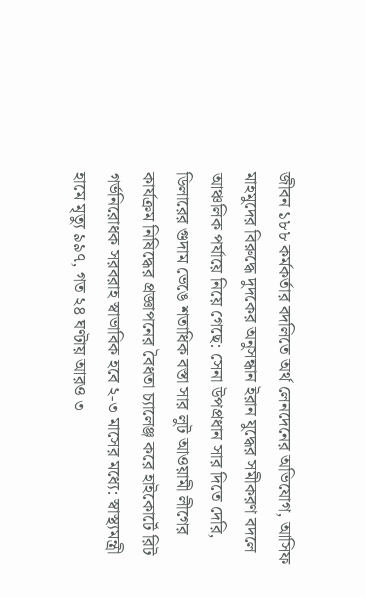জীবন ১৮৮ কর্মকর্তার বদলিতে অর্থ লেনদেনের অভিযোগ, আসিফ মাহমুদের বিরুদ্ধে দুদকের অনুসন্ধান ইরান যুদ্ধের সমীকরণ বদলে আঞ্চলিক পর্যায়ে নিয়ে গেছে: সেনা উপপ্রধান সার দিতে দেরি, ডিলারের গুদাম ভেঙে শতাধিক বস্তা সার লুট আওয়ামী লীগের কার্যক্রম নিষিদ্ধের প্রজ্ঞাপনের বৈধতা চ্যালেঞ্জ করে হাইকোর্টে রিট গর্ভনিরোধক সরবরাহ স্বাভাবিক হবে ২-৩ মাসের মধ্যে: স্বাস্থ্যমন্ত্রী হামে মৃত্যু ৯৯৭, গত ২৪ ঘণ্টায় আরও ৩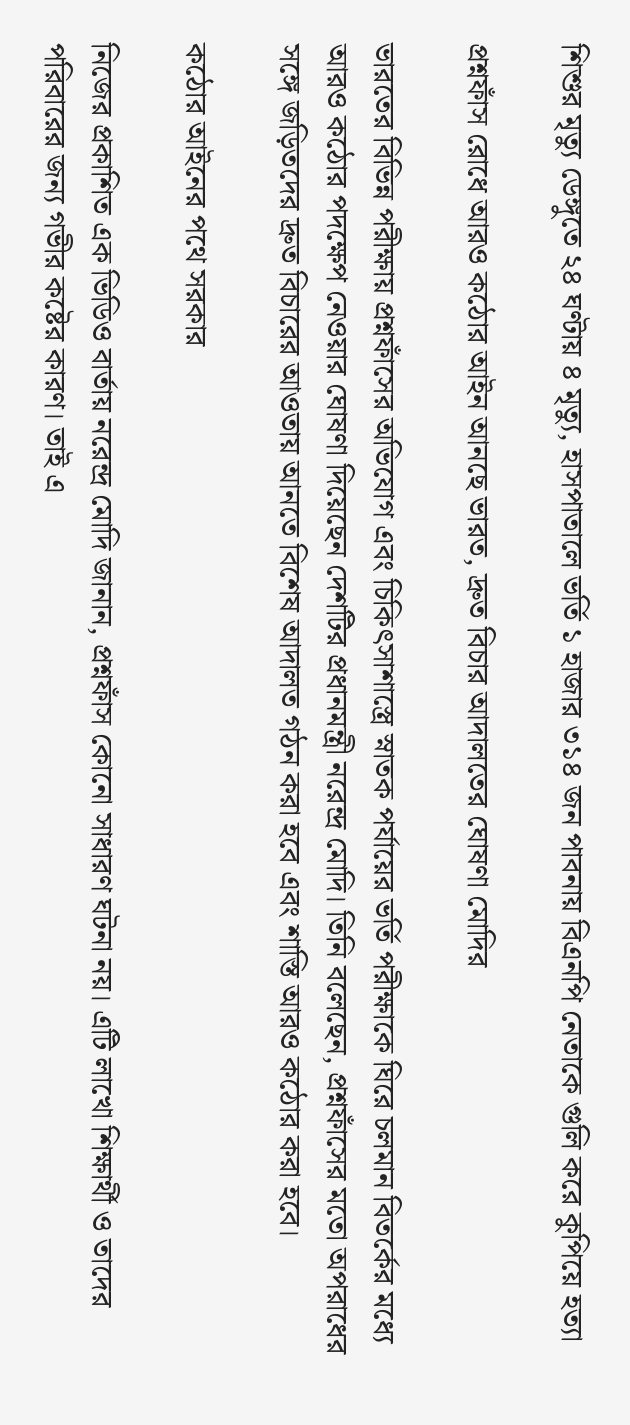শিশুর মৃত্যু ডেঙ্গুতে ২৪ ঘণ্টায় ৪ মৃত্যু, হাসপাতালে ভর্তি ১ হাজার ৩১৪ জন পাবনায় বিএনপি নেতাকে গুলি করে কুপিয়ে হত্যা

প্রশ্নফাঁস রোধে আরও কঠোর আইন আনছে ভারত, দ্রুত বিচার আদালতের ঘোষণা মোদির

ভারতের বিভিন্ন পরীক্ষায় প্রশ্নফাঁসের অভিযোগ এবং চিকিৎসাশাস্ত্রে স্নাতক পর্যায়ের ভর্তি পরীক্ষাকে ঘিরে চলমান বিতর্কের মধ্যে আরও কঠোর পদক্ষেপ নেওয়ার ঘোষণা দিয়েছেন দেশটির প্রধানমন্ত্রী নরেন্দ্র মোদি। তিনি বলেছেন, প্রশ্নফাঁসের মতো অপরাধের সঙ্গে জড়িতদের দ্রুত বিচারের আওতায় আনতে বিশেষ আদালত গঠন করা হবে এবং শাস্তি আরও কঠোর করা হবে।

কঠোর আইনের পথে সরকার

নিজের প্রকাশিত এক ভিডিও বার্তায় নরেন্দ্র মোদি জানান, প্রশ্নফাঁস কোনো সাধারণ ঘটনা নয়। এটি লাখো শিক্ষার্থী ও তাদের পরিবারের জন্য গভীর কষ্টের কারণ। তাই এ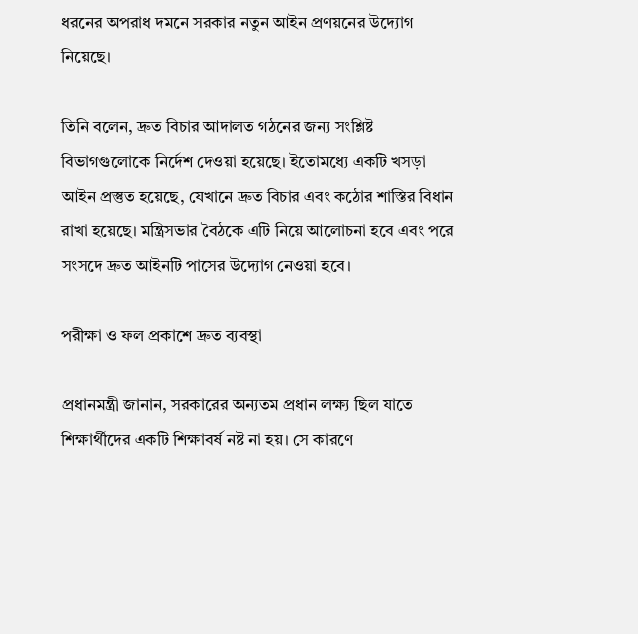ধরনের অপরাধ দমনে সরকার নতুন আইন প্রণয়নের উদ্যোগ নিয়েছে।

তিনি বলেন, দ্রুত বিচার আদালত গঠনের জন্য সংশ্লিষ্ট বিভাগগুলোকে নির্দেশ দেওয়া হয়েছে। ইতোমধ্যে একটি খসড়া আইন প্রস্তুত হয়েছে, যেখানে দ্রুত বিচার এবং কঠোর শাস্তির বিধান রাখা হয়েছে। মন্ত্রিসভার বৈঠকে এটি নিয়ে আলোচনা হবে এবং পরে সংসদে দ্রুত আইনটি পাসের উদ্যোগ নেওয়া হবে।

পরীক্ষা ও ফল প্রকাশে দ্রুত ব্যবস্থা

প্রধানমন্ত্রী জানান, সরকারের অন্যতম প্রধান লক্ষ্য ছিল যাতে শিক্ষার্থীদের একটি শিক্ষাবর্ষ নষ্ট না হয়। সে কারণে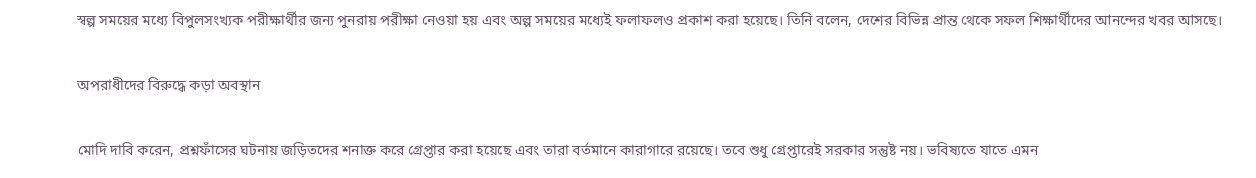স্বল্প সময়ের মধ্যে বিপুলসংখ্যক পরীক্ষার্থীর জন্য পুনরায় পরীক্ষা নেওয়া হয় এবং অল্প সময়ের মধ্যেই ফলাফলও প্রকাশ করা হয়েছে। তিনি বলেন, দেশের বিভিন্ন প্রান্ত থেকে সফল শিক্ষার্থীদের আনন্দের খবর আসছে।

অপরাধীদের বিরুদ্ধে কড়া অবস্থান

মোদি দাবি করেন, প্রশ্নফাঁসের ঘটনায় জড়িতদের শনাক্ত করে গ্রেপ্তার করা হয়েছে এবং তারা বর্তমানে কারাগারে রয়েছে। তবে শুধু গ্রেপ্তারেই সরকার সন্তুষ্ট নয়। ভবিষ্যতে যাতে এমন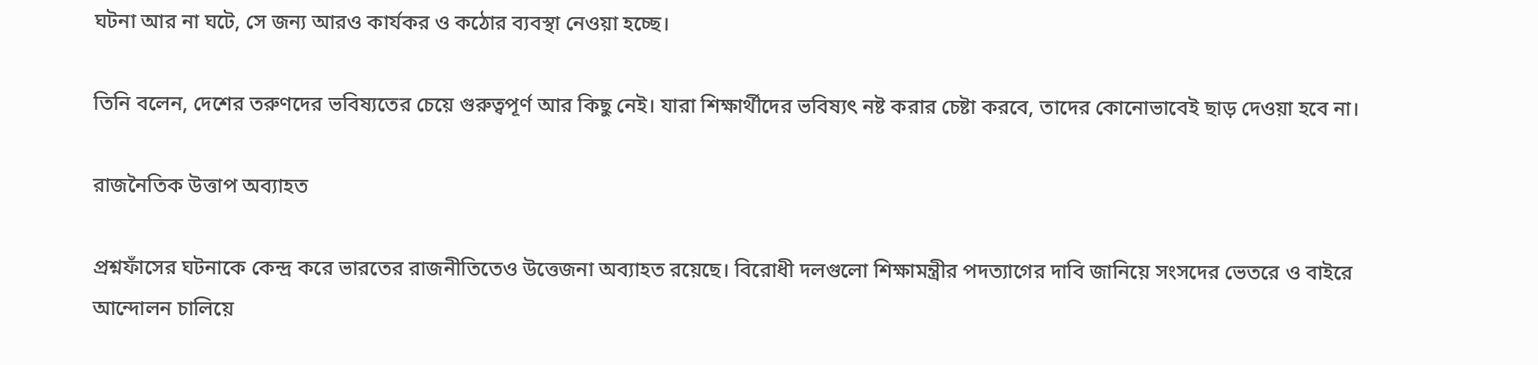ঘটনা আর না ঘটে, সে জন্য আরও কার্যকর ও কঠোর ব্যবস্থা নেওয়া হচ্ছে।

তিনি বলেন, দেশের তরুণদের ভবিষ্যতের চেয়ে গুরুত্বপূর্ণ আর কিছু নেই। যারা শিক্ষার্থীদের ভবিষ্যৎ নষ্ট করার চেষ্টা করবে, তাদের কোনোভাবেই ছাড় দেওয়া হবে না।

রাজনৈতিক উত্তাপ অব্যাহত

প্রশ্নফাঁসের ঘটনাকে কেন্দ্র করে ভারতের রাজনীতিতেও উত্তেজনা অব্যাহত রয়েছে। বিরোধী দলগুলো শিক্ষামন্ত্রীর পদত্যাগের দাবি জানিয়ে সংসদের ভেতরে ও বাইরে আন্দোলন চালিয়ে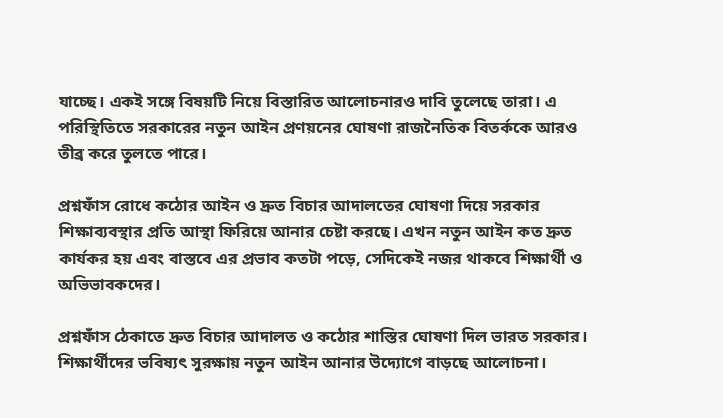যাচ্ছে। একই সঙ্গে বিষয়টি নিয়ে বিস্তারিত আলোচনারও দাবি তুলেছে তারা। এ পরিস্থিতিতে সরকারের নতুন আইন প্রণয়নের ঘোষণা রাজনৈতিক বিতর্ককে আরও তীব্র করে তুলতে পারে।

প্রশ্নফাঁস রোধে কঠোর আইন ও দ্রুত বিচার আদালতের ঘোষণা দিয়ে সরকার শিক্ষাব্যবস্থার প্রতি আস্থা ফিরিয়ে আনার চেষ্টা করছে। এখন নতুন আইন কত দ্রুত কার্যকর হয় এবং বাস্তবে এর প্রভাব কতটা পড়ে, সেদিকেই নজর থাকবে শিক্ষার্থী ও অভিভাবকদের।

প্রশ্নফাঁস ঠেকাতে দ্রুত বিচার আদালত ও কঠোর শাস্তির ঘোষণা দিল ভারত সরকার। শিক্ষার্থীদের ভবিষ্যৎ সুরক্ষায় নতুন আইন আনার উদ্যোগে বাড়ছে আলোচনা।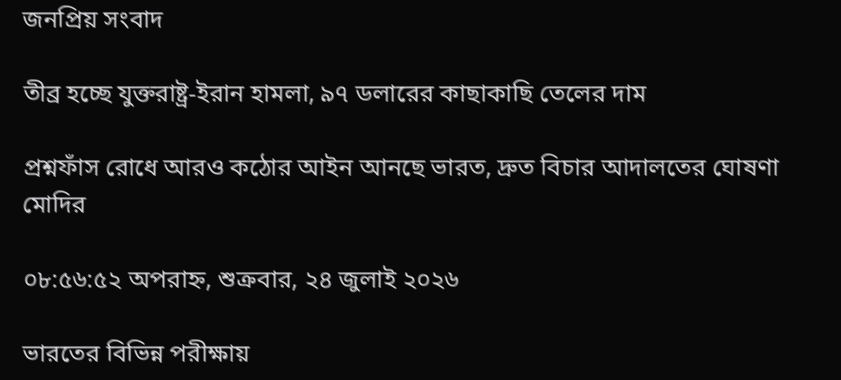জনপ্রিয় সংবাদ

তীব্র হচ্ছে যুক্তরাষ্ট্র-ইরান হামলা, ৯৭ ডলারের কাছাকাছি তেলের দাম

প্রশ্নফাঁস রোধে আরও কঠোর আইন আনছে ভারত, দ্রুত বিচার আদালতের ঘোষণা মোদির

০৮:৫৬:৫২ অপরাহ্ন, শুক্রবার, ২৪ জুলাই ২০২৬

ভারতের বিভিন্ন পরীক্ষায়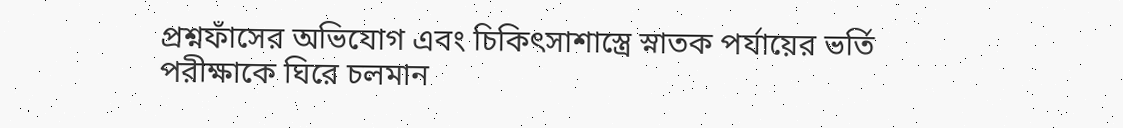প্রশ্নফাঁসের অভিযোগ এবং চিকিৎসাশাস্ত্রে স্নাতক পর্যায়ের ভর্তি পরীক্ষাকে ঘিরে চলমান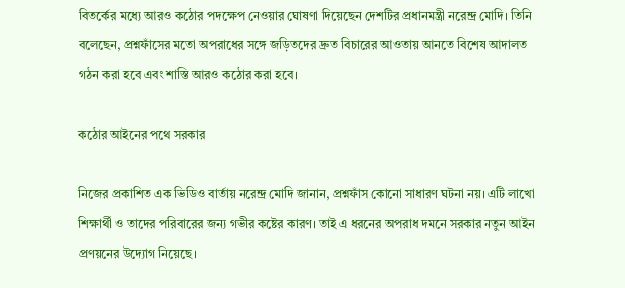বিতর্কের মধ্যে আরও কঠোর পদক্ষেপ নেওয়ার ঘোষণা দিয়েছেন দেশটির প্রধানমন্ত্রী নরেন্দ্র মোদি। তিনি বলেছেন, প্রশ্নফাঁসের মতো অপরাধের সঙ্গে জড়িতদের দ্রুত বিচারের আওতায় আনতে বিশেষ আদালত গঠন করা হবে এবং শাস্তি আরও কঠোর করা হবে।

কঠোর আইনের পথে সরকার

নিজের প্রকাশিত এক ভিডিও বার্তায় নরেন্দ্র মোদি জানান, প্রশ্নফাঁস কোনো সাধারণ ঘটনা নয়। এটি লাখো শিক্ষার্থী ও তাদের পরিবারের জন্য গভীর কষ্টের কারণ। তাই এ ধরনের অপরাধ দমনে সরকার নতুন আইন প্রণয়নের উদ্যোগ নিয়েছে।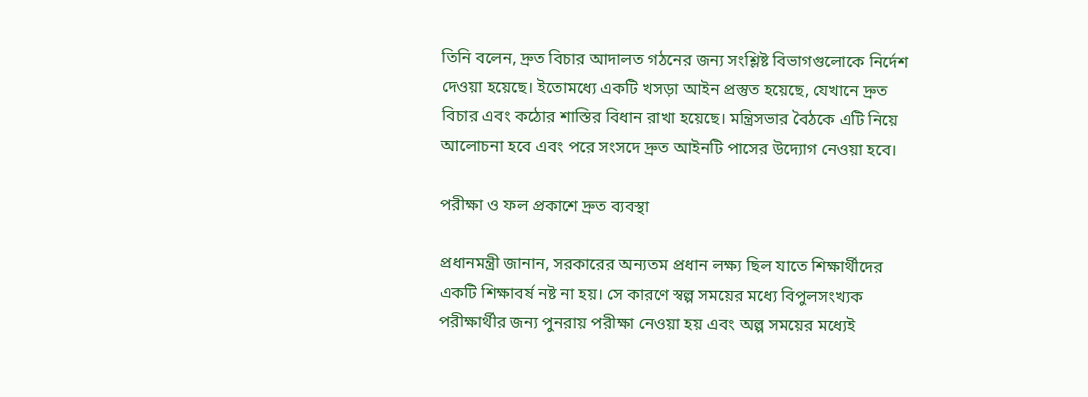তিনি বলেন, দ্রুত বিচার আদালত গঠনের জন্য সংশ্লিষ্ট বিভাগগুলোকে নির্দেশ দেওয়া হয়েছে। ইতোমধ্যে একটি খসড়া আইন প্রস্তুত হয়েছে, যেখানে দ্রুত বিচার এবং কঠোর শাস্তির বিধান রাখা হয়েছে। মন্ত্রিসভার বৈঠকে এটি নিয়ে আলোচনা হবে এবং পরে সংসদে দ্রুত আইনটি পাসের উদ্যোগ নেওয়া হবে।

পরীক্ষা ও ফল প্রকাশে দ্রুত ব্যবস্থা

প্রধানমন্ত্রী জানান, সরকারের অন্যতম প্রধান লক্ষ্য ছিল যাতে শিক্ষার্থীদের একটি শিক্ষাবর্ষ নষ্ট না হয়। সে কারণে স্বল্প সময়ের মধ্যে বিপুলসংখ্যক পরীক্ষার্থীর জন্য পুনরায় পরীক্ষা নেওয়া হয় এবং অল্প সময়ের মধ্যেই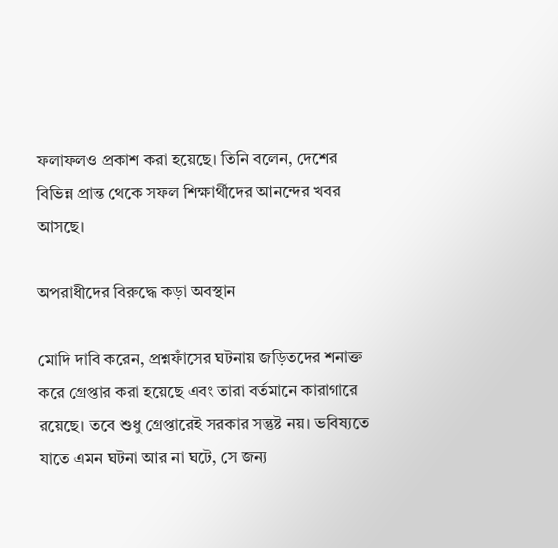ফলাফলও প্রকাশ করা হয়েছে। তিনি বলেন, দেশের বিভিন্ন প্রান্ত থেকে সফল শিক্ষার্থীদের আনন্দের খবর আসছে।

অপরাধীদের বিরুদ্ধে কড়া অবস্থান

মোদি দাবি করেন, প্রশ্নফাঁসের ঘটনায় জড়িতদের শনাক্ত করে গ্রেপ্তার করা হয়েছে এবং তারা বর্তমানে কারাগারে রয়েছে। তবে শুধু গ্রেপ্তারেই সরকার সন্তুষ্ট নয়। ভবিষ্যতে যাতে এমন ঘটনা আর না ঘটে, সে জন্য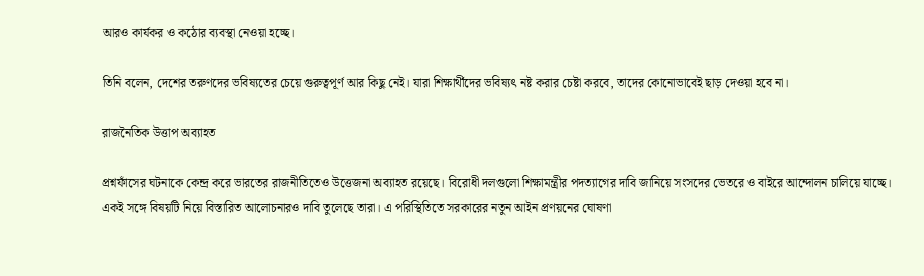আরও কার্যকর ও কঠোর ব্যবস্থা নেওয়া হচ্ছে।

তিনি বলেন, দেশের তরুণদের ভবিষ্যতের চেয়ে গুরুত্বপূর্ণ আর কিছু নেই। যারা শিক্ষার্থীদের ভবিষ্যৎ নষ্ট করার চেষ্টা করবে, তাদের কোনোভাবেই ছাড় দেওয়া হবে না।

রাজনৈতিক উত্তাপ অব্যাহত

প্রশ্নফাঁসের ঘটনাকে কেন্দ্র করে ভারতের রাজনীতিতেও উত্তেজনা অব্যাহত রয়েছে। বিরোধী দলগুলো শিক্ষামন্ত্রীর পদত্যাগের দাবি জানিয়ে সংসদের ভেতরে ও বাইরে আন্দোলন চালিয়ে যাচ্ছে। একই সঙ্গে বিষয়টি নিয়ে বিস্তারিত আলোচনারও দাবি তুলেছে তারা। এ পরিস্থিতিতে সরকারের নতুন আইন প্রণয়নের ঘোষণা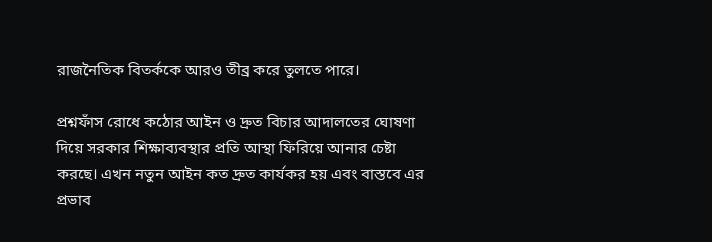রাজনৈতিক বিতর্ককে আরও তীব্র করে তুলতে পারে।

প্রশ্নফাঁস রোধে কঠোর আইন ও দ্রুত বিচার আদালতের ঘোষণা দিয়ে সরকার শিক্ষাব্যবস্থার প্রতি আস্থা ফিরিয়ে আনার চেষ্টা করছে। এখন নতুন আইন কত দ্রুত কার্যকর হয় এবং বাস্তবে এর প্রভাব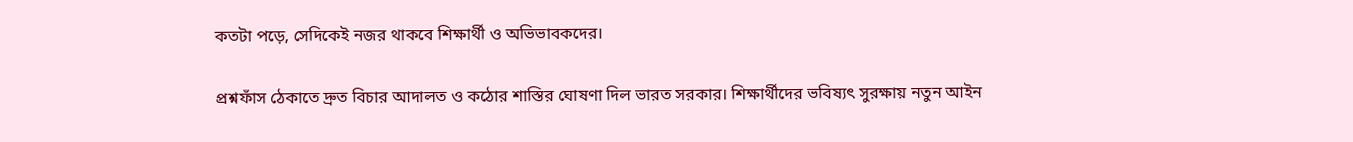কতটা পড়ে, সেদিকেই নজর থাকবে শিক্ষার্থী ও অভিভাবকদের।

প্রশ্নফাঁস ঠেকাতে দ্রুত বিচার আদালত ও কঠোর শাস্তির ঘোষণা দিল ভারত সরকার। শিক্ষার্থীদের ভবিষ্যৎ সুরক্ষায় নতুন আইন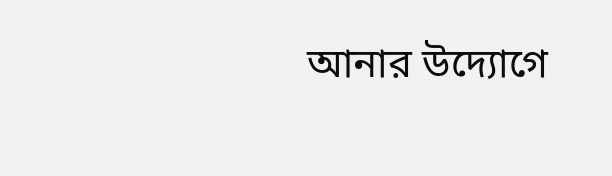আনার উদ্যোগে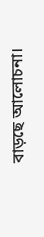বাড়ছে আলোচনা।